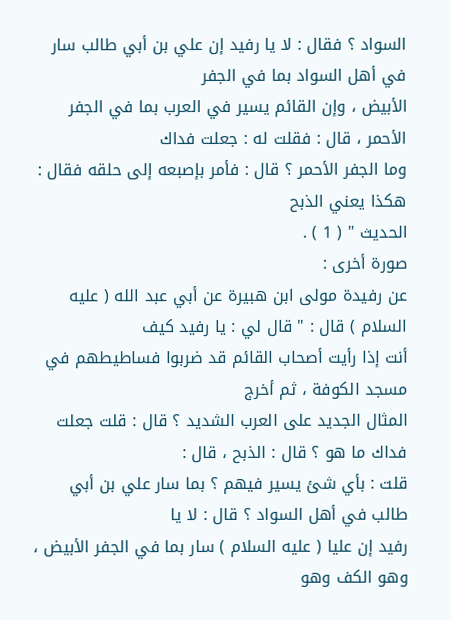السواد ؟ فقال : لا يا رفيد إن علي بن أبي طالب سار في أهل السواد بما في الجفر
الأبيض ، وإن القائم يسير في العرب بما في الجفر الأحمر ، قال : فقلت له : جعلت فداك
وما الجفر الأحمر ؟ قال : فأمر بإصبعه إلى حلقه فقال : هكذا يعني الذبح
الحديث " ( 1 ) .
صورة أخرى :
عن رفيدة مولى ابن هبيرة عن أبي عبد الله ( عليه السلام ) قال : " قال لي : يا رفيد كيف
أنت إذا رأيت أصحاب القائم قد ضربوا فساطيطهم في مسجد الكوفة ، ثم أخرج
المثال الجديد على العرب الشديد ؟ قال : قلت جعلت فداك ما هو ؟ قال : الذبح ، قال :
قلت : بأي شئ يسير فيهم ؟ بما سار علي بن أبي طالب في أهل السواد ؟ قال : لا يا
رفيد إن عليا ( عليه السلام ) سار بما في الجفر الأبيض ، وهو الكف وهو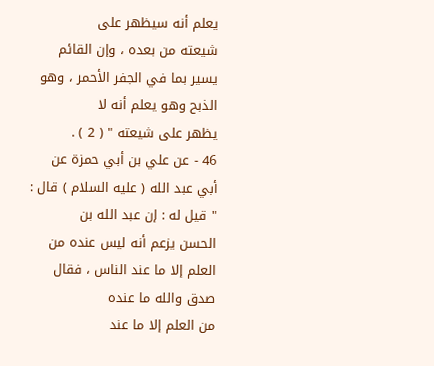يعلم أنه سيظهر على
شيعته من بعده ، وإن القائم يسير بما في الجفر الأحمر ، وهو الذبح وهو يعلم أنه لا
يظهر على شيعته " ( 2 ) .
46 - عن علي بن أبي حمزة عن أبي عبد الله ( عليه السلام ) قال : " قيل له : إن عبد الله بن
الحسن يزعم أنه ليس عنده من العلم إلا ما عند الناس ، فقال صدق والله ما عنده
من العلم إلا ما عند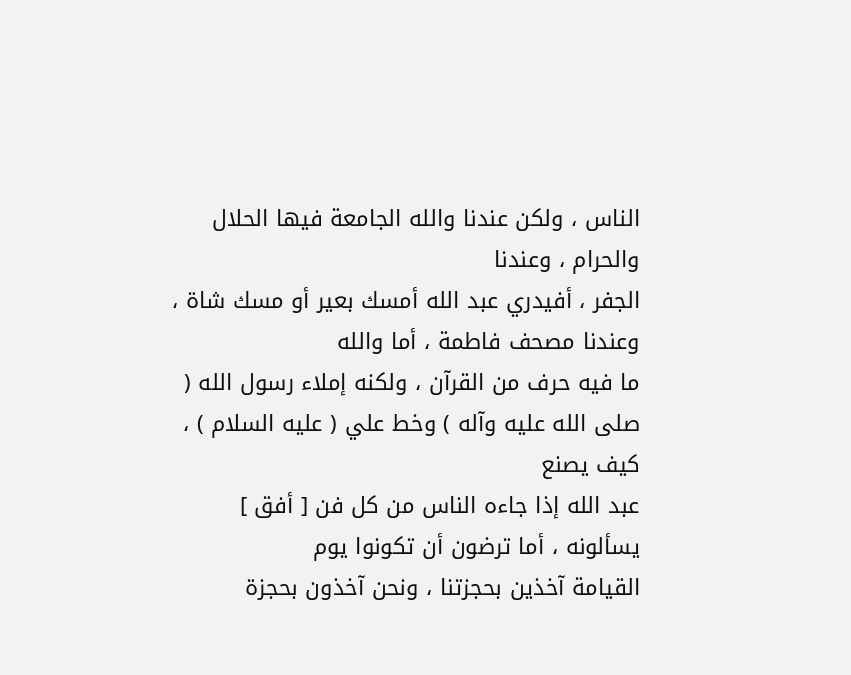الناس ، ولكن عندنا والله الجامعة فيها الحلال والحرام ، وعندنا
الجفر ، أفيدري عبد الله أمسك بعير أو مسك شاة ، وعندنا مصحف فاطمة ، أما والله
ما فيه حرف من القرآن ، ولكنه إملاء رسول الله ( صلى الله عليه وآله ) وخط علي ( عليه السلام ) ، كيف يصنع
عبد الله إذا جاءه الناس من كل فن [ أفق ] يسألونه ، أما ترضون أن تكونوا يوم
القيامة آخذين بحجزتنا ، ونحن آخذون بحجزة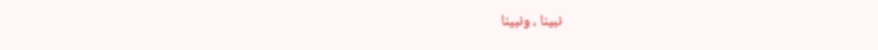نبينا ، ونبينا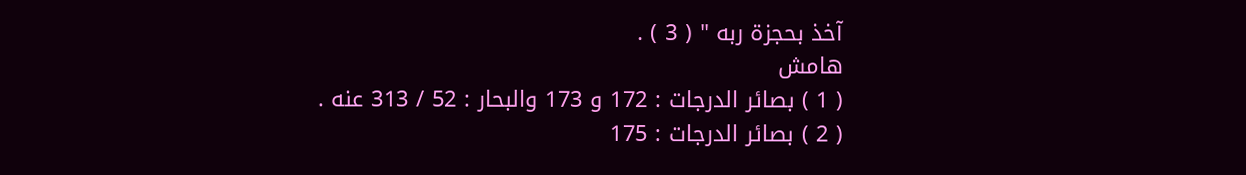آخذ بحجزة ربه " ( 3 ) .
هامش
( 1 ) بصائر الدرجات : 172 و 173 والبحار : 52 / 313 عنه .
( 2 ) بصائر الدرجات : 175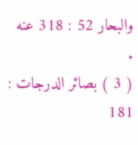والبحار 52 : 318 عنه .
( 3 ) بصائر الدرجات : 181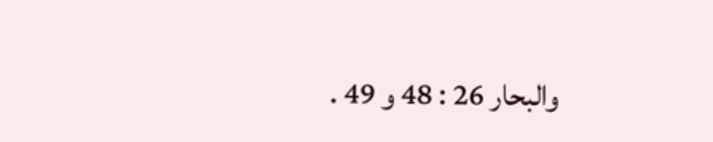والبحار 26 : 48 و 49 .